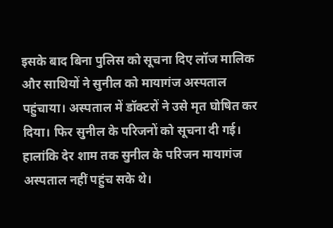इसके बाद बिना पुलिस को सूचना दिए लॉज मालिक और साथियों ने सुनील को मायागंज अस्पताल पहुंचाया। अस्पताल में डॉक्टरों ने उसे मृत घोषित कर दिया। फिर सुनील के परिजनों को सूचना दी गई। हालांकि देर शाम तक सुनील के परिजन मायागंज अस्पताल नहीं पहुंच सके थे।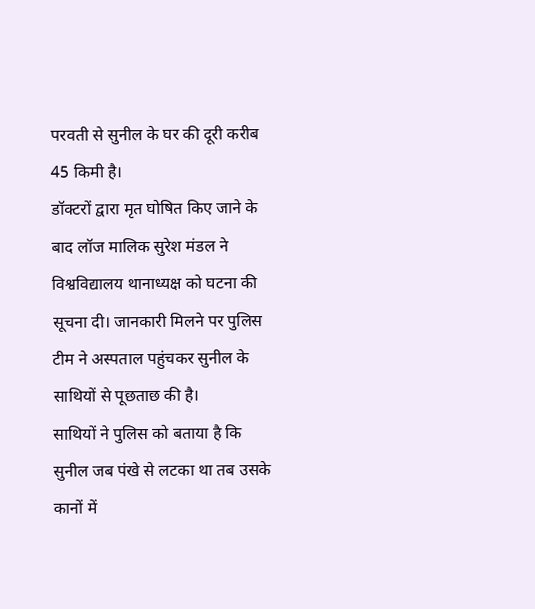परवती से सुनील के घर की दूरी करीब 45 किमी है।
डॉक्टरों द्वारा मृत घोषित किए जाने के बाद लॉज मालिक सुरेश मंडल ने विश्वविद्यालय थानाध्यक्ष को घटना की सूचना दी। जानकारी मिलने पर पुलिस टीम ने अस्पताल पहुंचकर सुनील के साथियों से पूछताछ की है।
साथियों ने पुलिस को बताया है कि सुनील जब पंखे से लटका था तब उसके कानों में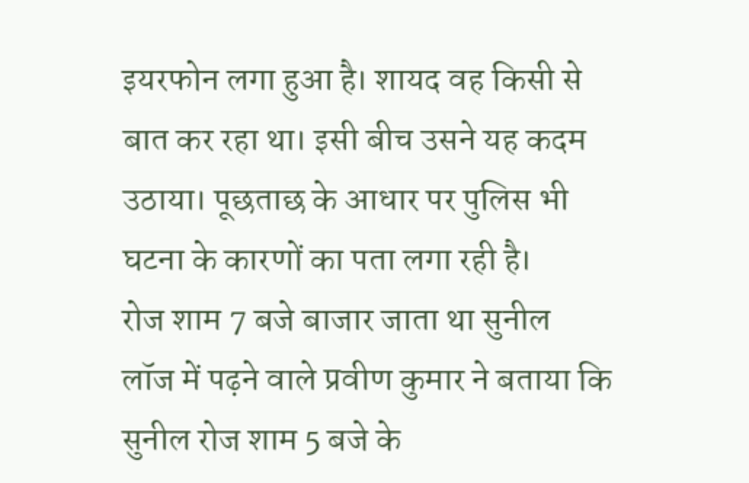इयरफोन लगा हुआ है। शायद वह किसी से बात कर रहा था। इसी बीच उसने यह कदम उठाया। पूछताछ के आधार पर पुलिस भी घटना के कारणों का पता लगा रही है।
रोज शाम 7 बजे बाजार जाता था सुनील
लॉज में पढ़ने वाले प्रवीण कुमार ने बताया कि सुनील रोज शाम 5 बजे के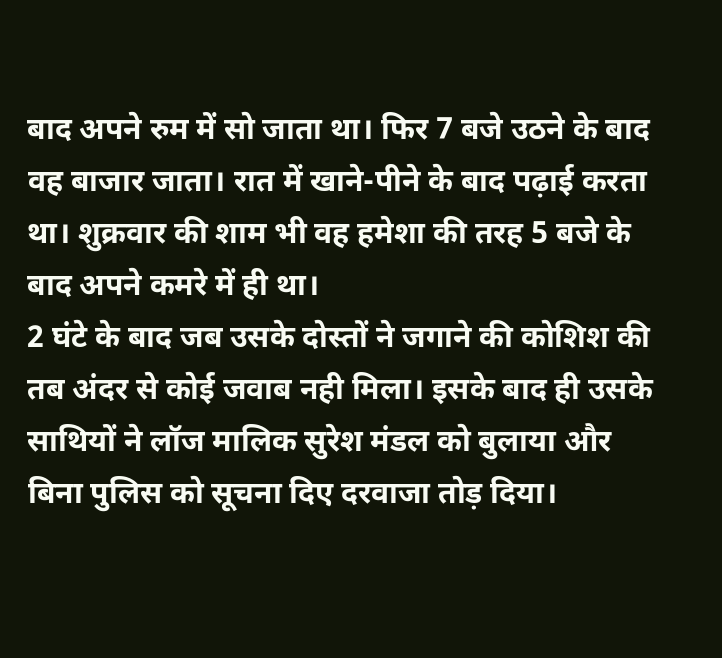बाद अपने रुम में सो जाता था। फिर 7 बजे उठने के बाद वह बाजार जाता। रात में खाने-पीने के बाद पढ़ाई करता था। शुक्रवार की शाम भी वह हमेशा की तरह 5 बजे के बाद अपने कमरे में ही था।
2 घंटे के बाद जब उसके दोस्तों ने जगाने की कोशिश की तब अंदर से कोई जवाब नही मिला। इसके बाद ही उसके साथियों ने लॉज मालिक सुरेश मंडल को बुलाया और बिना पुलिस को सूचना दिए दरवाजा तोड़ दिया।